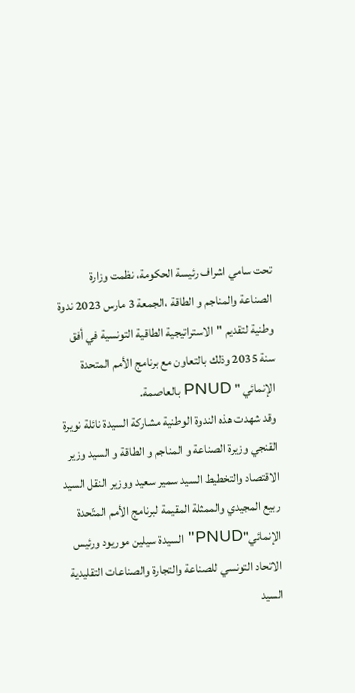تحت سامي اشراف رئيسة الحكومة، نظمت وزارة الصناعة والمناجم و الطاقة ،الجمعة 3 مارس 2023 ندوة وطنية لتقديم "الاستراتيجية الطاقية التونسية في أفق سنة 2035 وذلك بالتعاون مع برنامج الأمم المتحدة الإنمائي " PNUD بالعاصمة.
وقد شهدت هذه الندوة الوطنية مشاركة السيدة نائلة نويرة القنجي وزيرة الصناعة و المناجم و الطاقة و السيد وزير الاقتصاد والتخطيط السيد سمير سعيد ووزير النقل السيد ربيع المجيدي والممثلة المقيمة لبرنامج الأمم المتّحدة الإنمائي"PNUD" السيدة سيلين موريود ورئيس الاتحاد التونسي للصناعة والتجارة والصناعات التقليدية السيد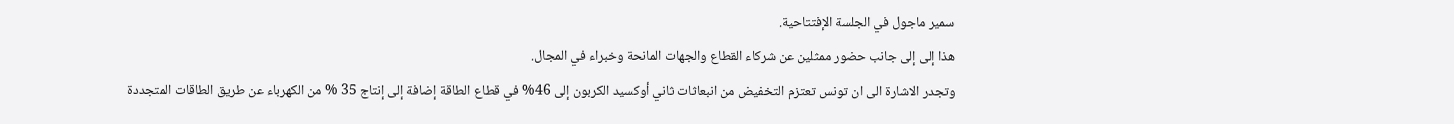سمير ماجول في الجلسة الإفتتاحية.
هذا إلى إلى جانب حضور ممثلين عن شركاء القطاع والجهات المانحة وخبراء في المجال.
وتجدر الاشارة الى ان تونس تعتزم التخفيض من انبعاثات ثاني أوكسيد الكربون إلى 46% في قطاع الطاقة إضافة إلى إنتاج 35 % من الكهرباء عن طريق الطاقات المتجددة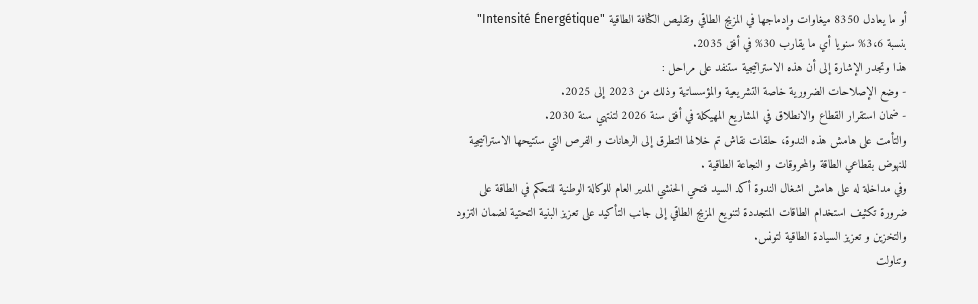أو ما يعادل 8350 ميغاوات وإدماجها في المزيج الطاقي وتقليص الكثافة الطاقية "Intensité Énergétique" بنسبة 3،6% سنويا أي ما يقارب 30% في أفق 2035.
هذا وتجدر الإشارة إلى أن هذه الاستراتيجية ستنفد على مراحل :
- وضع الإصلاحات الضرورية خاصة التشريعية والمؤسساتية وذلك من 2023 إلى 2025.
- ضمان استقرار القطاع والانطلاق في المشاريع المهيكلة في أفق سنة 2026 لتنتهي سنة 2030.
والتأمت على هامش هذه الندوة، حلقات نقاش تم خلالها التطرق إلى الرهانات و الفرص التي ستتيحها الاستراتيجية للنهوض بقطاعي الطاقة والمحروقات و النجاعة الطاقية .
وفي مداخلة له على هامش اشغال الندوة أكد السيد فتحي الحنشي المدير العام للوكالة الوطنية للتحكم في الطاقة على ضرورة تكثيف استخدام الطاقات المتجددة لتنويع المزيج الطاقي إلى جانب التأكيد على تعزيز البنية التحتية لضمان التزود والتخزين و تعزيز السيادة الطاقية لتونس.
وتناولت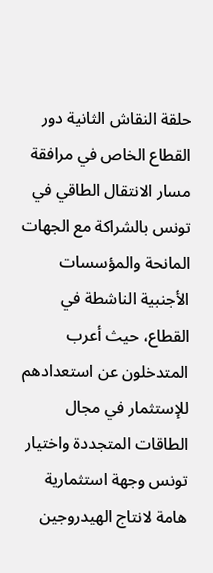حلقة النقاش الثانية دور القطاع الخاص في مرافقة مسار الانتقال الطاقي في تونس بالشراكة مع الجهات المانحة والمؤسسات الأجنبية الناشطة في القطاع، حيث أعرب المتدخلون عن استعدادهم للإستثمار في مجال الطاقات المتجددة واختيار تونس وجهة استثمارية هامة لانتاج الهيدروجين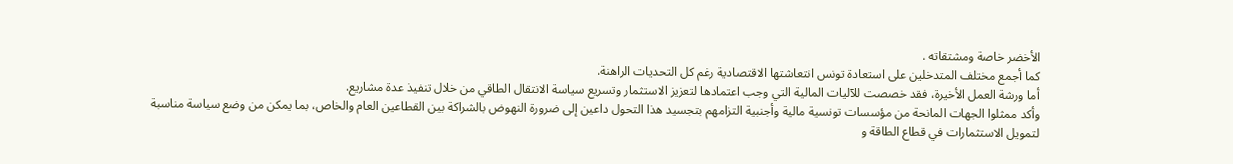الأخضر خاصة ومشتقاته .
كما أجمع مختلف المتدخلين على استعادة تونس انتعاشتها الاقتصادية رغم كل التحديات الراهنة.
أما ورشة العمل الأخيرة، فقد خصصت للآليات المالية التي وجب اعتمادها لتعزيز الاستثمار وتسريع سياسة الانتقال الطاقي من خلال تنفيذ عدة مشاريع.
وأكد ممثلوا الجهات المانحة من مؤسسات تونسية مالية وأجنبية التزامهم بتجسيد هذا التحول داعين إلى ضرورة النهوض بالشراكة بين القطاعين العام والخاص، بما يمكن من وضع سياسة مناسبة لتمويل الاستثمارات في قطاع الطاقة و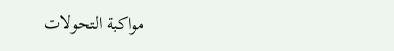مواكبة التحولات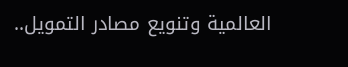العالمية وتنويع مصادر التمويل..